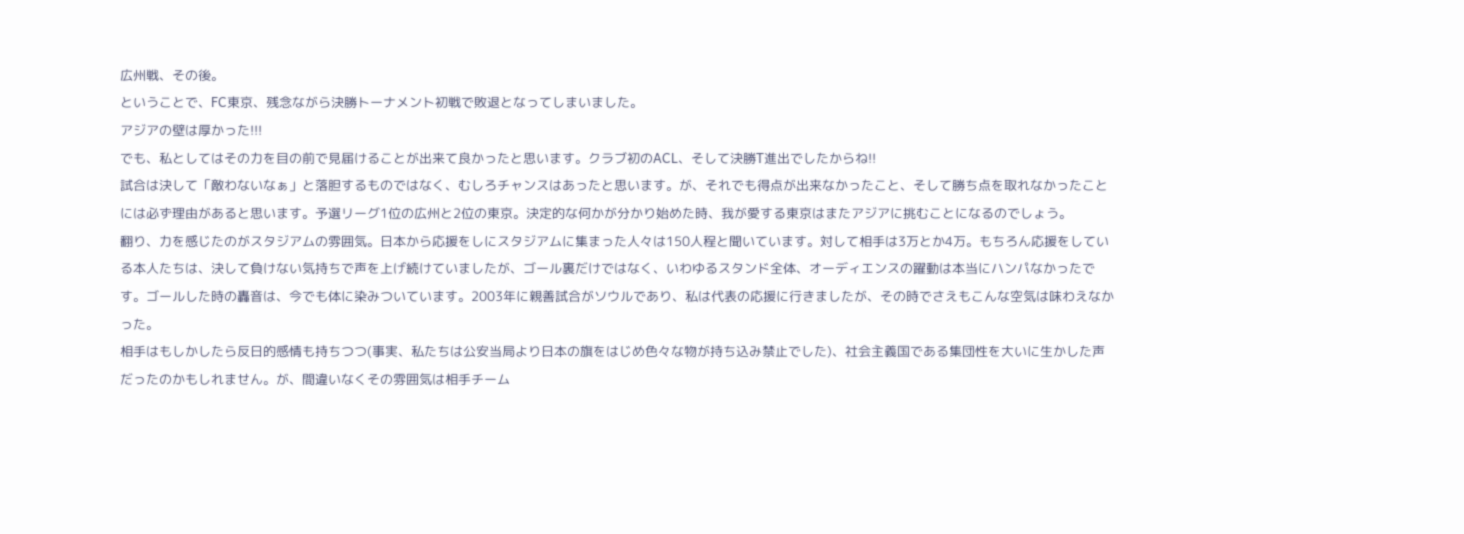広州戦、その後。
ということで、FC東京、残念ながら決勝トーナメント初戦で敗退となってしまいました。
アジアの壁は厚かった!!!
でも、私としてはその力を目の前で見届けることが出来て良かったと思います。クラブ初のACL、そして決勝T進出でしたからね!!
試合は決して「敵わないなぁ」と落胆するものではなく、むしろチャンスはあったと思います。が、それでも得点が出来なかったこと、そして勝ち点を取れなかったことには必ず理由があると思います。予選リーグ1位の広州と2位の東京。決定的な何かが分かり始めた時、我が愛する東京はまたアジアに挑むことになるのでしょう。
翻り、力を感じたのがスタジアムの雰囲気。日本から応援をしにスタジアムに集まった人々は150人程と聞いています。対して相手は3万とか4万。もちろん応援をしている本人たちは、決して負けない気持ちで声を上げ続けていましたが、ゴール裏だけではなく、いわゆるスタンド全体、オーディエンスの躍動は本当にハンパなかったです。ゴールした時の轟音は、今でも体に染みついています。2003年に親善試合がソウルであり、私は代表の応援に行きましたが、その時でさえもこんな空気は味わえなかった。
相手はもしかしたら反日的感情も持ちつつ(事実、私たちは公安当局より日本の旗をはじめ色々な物が持ち込み禁止でした)、社会主義国である集団性を大いに生かした声だったのかもしれません。が、間違いなくその雰囲気は相手チーム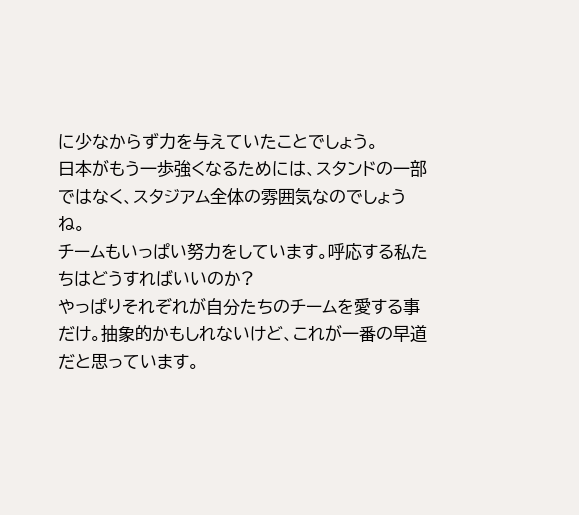に少なからず力を与えていたことでしょう。
日本がもう一歩強くなるためには、スタンドの一部ではなく、スタジアム全体の雰囲気なのでしょうね。
チームもいっぱい努力をしています。呼応する私たちはどうすればいいのか?
やっぱりそれぞれが自分たちのチームを愛する事だけ。抽象的かもしれないけど、これが一番の早道だと思っています。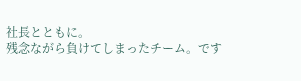社長とともに。
残念ながら負けてしまったチーム。です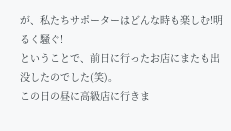が、私たちサポーターはどんな時も楽しむ!明るく騒ぐ!
ということで、前日に行ったお店にまたも出没したのでした(笑)。
この日の昼に高級店に行きま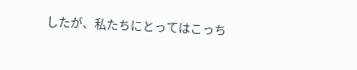したが、私たちにとってはこっち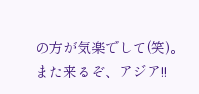の方が気楽でして(笑)。
また来るぞ、アジア!!